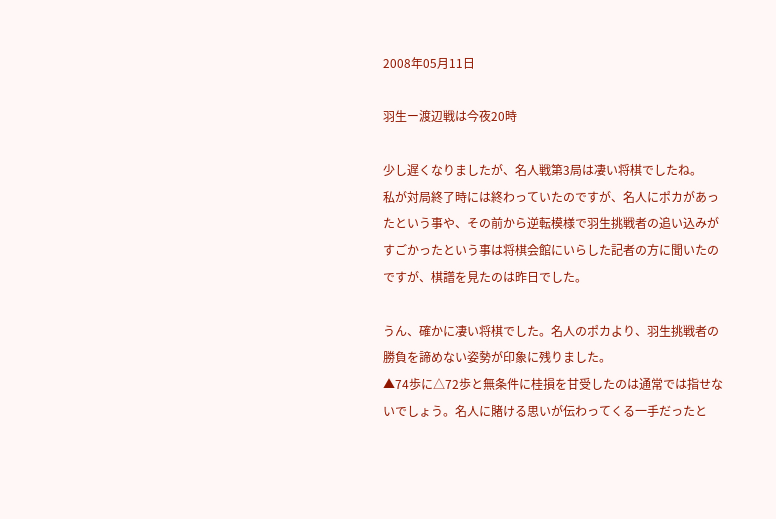2008年05月11日

羽生ー渡辺戦は今夜20時

少し遅くなりましたが、名人戦第3局は凄い将棋でしたね。
私が対局終了時には終わっていたのですが、名人にポカがあったという事や、その前から逆転模様で羽生挑戦者の追い込みがすごかったという事は将棋会館にいらした記者の方に聞いたのですが、棋譜を見たのは昨日でした。

うん、確かに凄い将棋でした。名人のポカより、羽生挑戦者の勝負を諦めない姿勢が印象に残りました。
▲74歩に△72歩と無条件に桂損を甘受したのは通常では指せないでしょう。名人に賭ける思いが伝わってくる一手だったと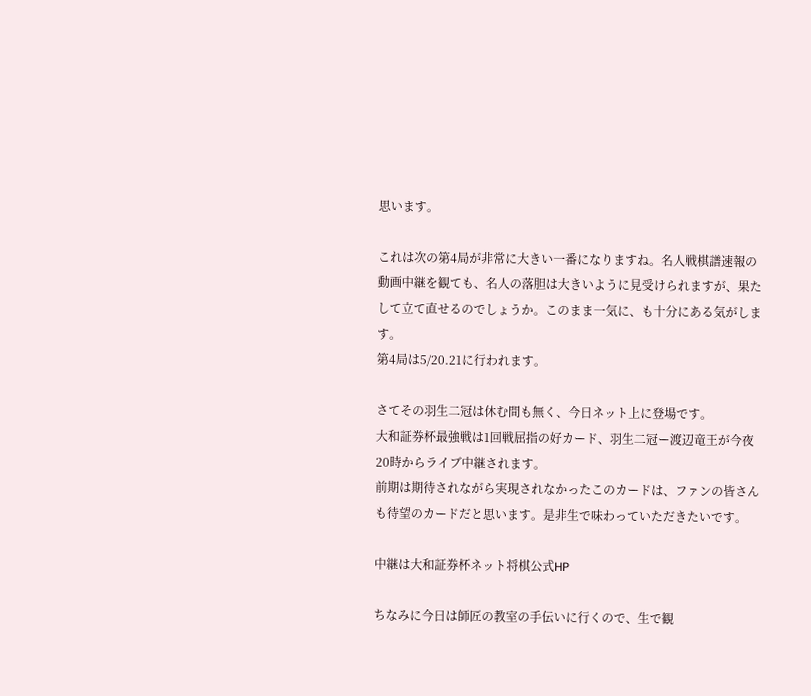思います。

これは次の第4局が非常に大きい一番になりますね。名人戦棋譜速報の動画中継を観ても、名人の落胆は大きいように見受けられますが、果たして立て直せるのでしょうか。このまま一気に、も十分にある気がします。
第4局は5/20.21に行われます。

さてその羽生二冠は休む間も無く、今日ネット上に登場です。
大和証券杯最強戦は1回戦屈指の好カード、羽生二冠ー渡辺竜王が今夜20時からライブ中継されます。
前期は期待されながら実現されなかったこのカードは、ファンの皆さんも待望のカードだと思います。是非生で味わっていただきたいです。

中継は大和証券杯ネット将棋公式HP

ちなみに今日は師匠の教室の手伝いに行くので、生で観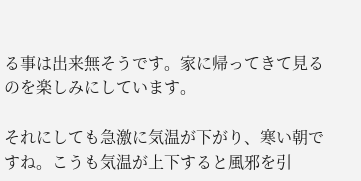る事は出来無そうです。家に帰ってきて見るのを楽しみにしています。

それにしても急激に気温が下がり、寒い朝ですね。こうも気温が上下すると風邪を引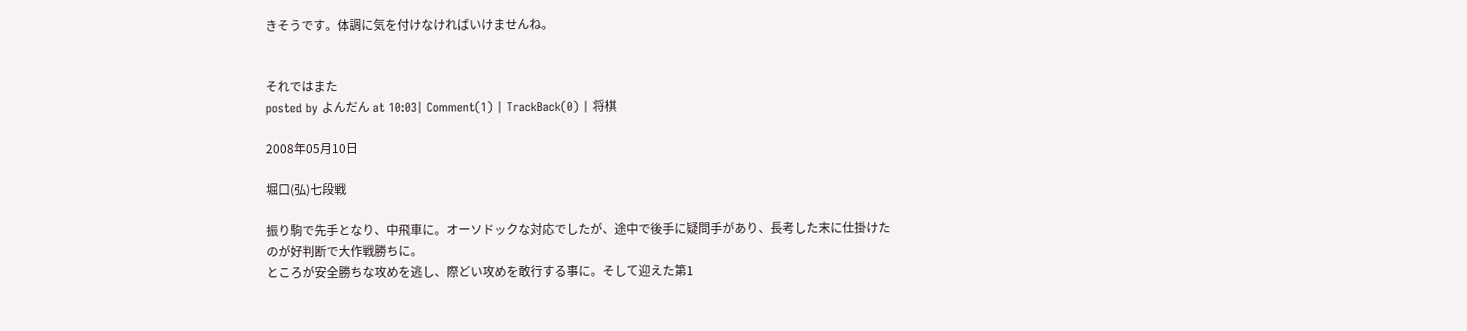きそうです。体調に気を付けなければいけませんね。


それではまた
posted by よんだん at 10:03| Comment(1) | TrackBack(0) | 将棋

2008年05月10日

堀口(弘)七段戦

振り駒で先手となり、中飛車に。オーソドックな対応でしたが、途中で後手に疑問手があり、長考した末に仕掛けたのが好判断で大作戦勝ちに。
ところが安全勝ちな攻めを逃し、際どい攻めを敢行する事に。そして迎えた第1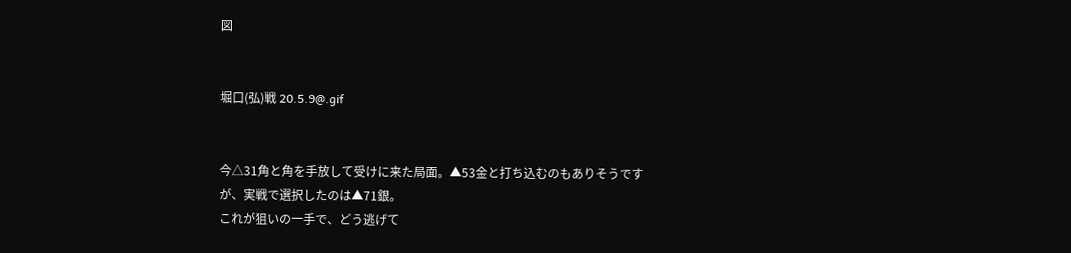図


堀口(弘)戦 20.5.9@.gif


今△31角と角を手放して受けに来た局面。▲53金と打ち込むのもありそうですが、実戦で選択したのは▲71銀。
これが狙いの一手で、どう逃げて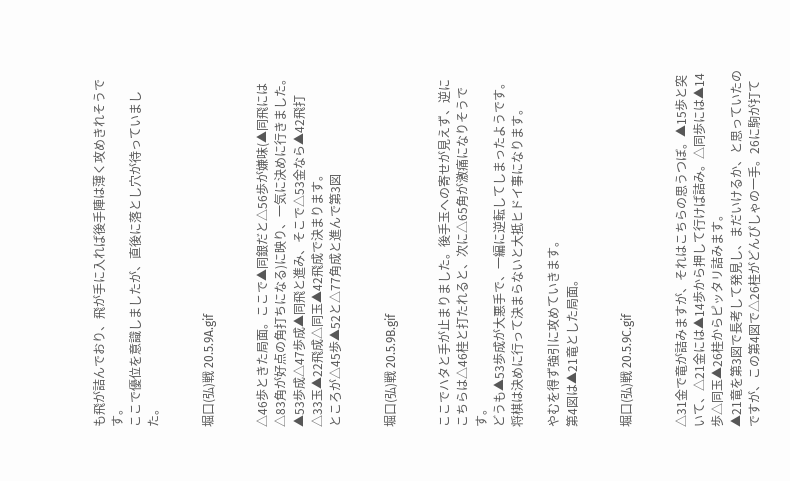も飛が詰んでおり、飛が手に入れば後手陣は薄く攻めきれそうです。
ここで優位を意識しましたが、直後に落とし穴が待っていました。


堀口(弘)戦 20.5.9A.gif


△46歩ときた局面。ここで▲同銀だと△56歩が嫌味(▲同飛には△83角が好点の角打ちになる)に映り、一気に決めに行きました。
▲53歩成△47歩成▲同飛と進み、そこで△53金なら▲42飛打△33玉▲22飛成△同玉▲42飛成で決まります。
ところが△45歩▲52と△77角成と進んで第3図


堀口(弘)戦 20.5.9B.gif


ここでハタと手が止まりました。後手玉への寄せが見えず、逆にこちらは△46桂と打たれると、次に△65角が激痛になりそうです。
どうも▲53歩成が大悪手で、一編に逆転してしまったようです。将棋は決めに行って決まらないと大抵ヒドイ事になります。

やむを得ず強引に攻めていきます。
第4図は▲21竜とした局面。


堀口(弘)戦 20.5.9C.gif


△31金で竜が詰みますが、それはこちらの思うつぼ。▲15歩と突いて、△21金には▲14歩から押して行けば詰み。△同歩には▲14歩△同玉▲26桂からピッタリ詰みます。
▲21竜を第3図で長考して発見し、まだいけるか、と思っていたのですが、この第4図で△26桂がどんぴしゃの一手。26に駒が打て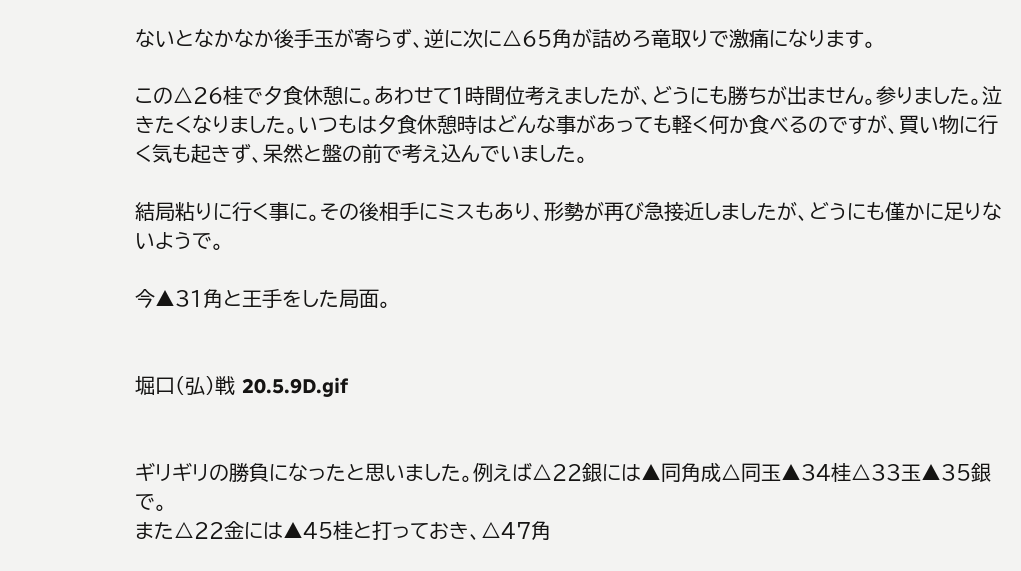ないとなかなか後手玉が寄らず、逆に次に△65角が詰めろ竜取りで激痛になります。

この△26桂で夕食休憩に。あわせて1時間位考えましたが、どうにも勝ちが出ません。参りました。泣きたくなりました。いつもは夕食休憩時はどんな事があっても軽く何か食べるのですが、買い物に行く気も起きず、呆然と盤の前で考え込んでいました。

結局粘りに行く事に。その後相手にミスもあり、形勢が再び急接近しましたが、どうにも僅かに足りないようで。

今▲31角と王手をした局面。


堀口(弘)戦 20.5.9D.gif


ギリギリの勝負になったと思いました。例えば△22銀には▲同角成△同玉▲34桂△33玉▲35銀で。
また△22金には▲45桂と打っておき、△47角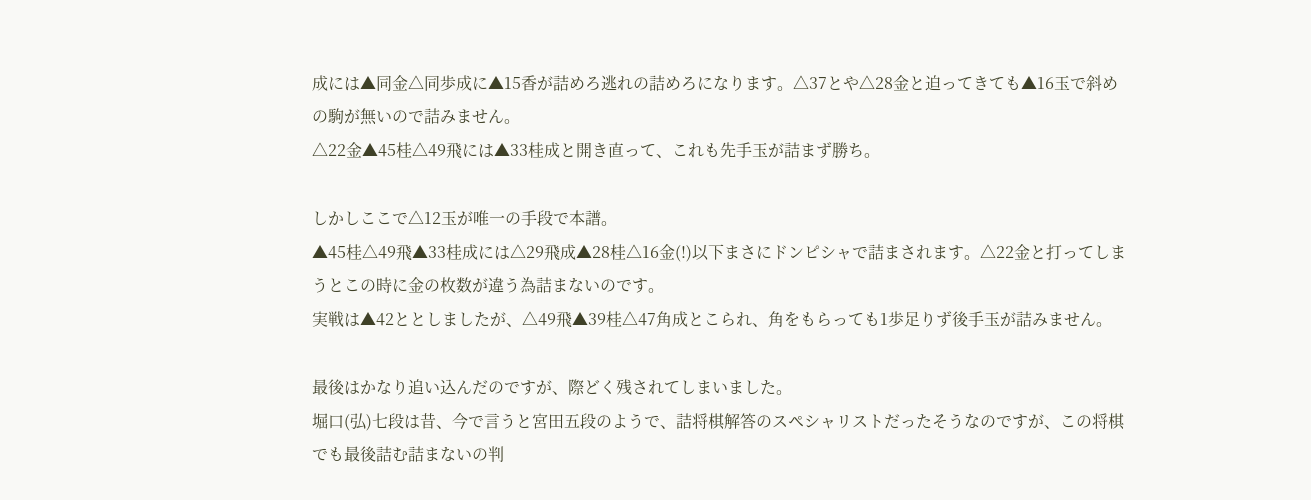成には▲同金△同歩成に▲15香が詰めろ逃れの詰めろになります。△37とや△28金と迫ってきても▲16玉で斜めの駒が無いので詰みません。
△22金▲45桂△49飛には▲33桂成と開き直って、これも先手玉が詰まず勝ち。

しかしここで△12玉が唯一の手段で本譜。
▲45桂△49飛▲33桂成には△29飛成▲28桂△16金(!)以下まさにドンピシャで詰まされます。△22金と打ってしまうとこの時に金の枚数が違う為詰まないのです。
実戦は▲42ととしましたが、△49飛▲39桂△47角成とこられ、角をもらっても1歩足りず後手玉が詰みません。

最後はかなり追い込んだのですが、際どく残されてしまいました。
堀口(弘)七段は昔、今で言うと宮田五段のようで、詰将棋解答のスペシャリストだったそうなのですが、この将棋でも最後詰む詰まないの判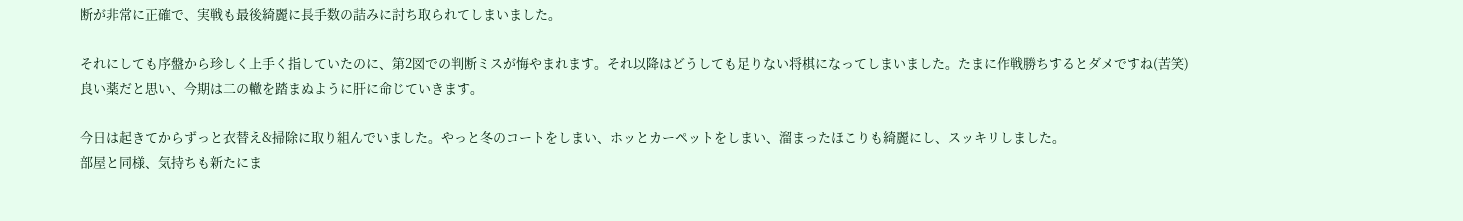断が非常に正確で、実戦も最後綺麗に長手数の詰みに討ち取られてしまいました。

それにしても序盤から珍しく上手く指していたのに、第2図での判断ミスが悔やまれます。それ以降はどうしても足りない将棋になってしまいました。たまに作戦勝ちするとダメですね(苦笑)
良い薬だと思い、今期は二の轍を踏まぬように肝に命じていきます。

今日は起きてからずっと衣替え&掃除に取り組んでいました。やっと冬のコートをしまい、ホッとカーペットをしまい、溜まったほこりも綺麗にし、スッキリしました。
部屋と同様、気持ちも新たにま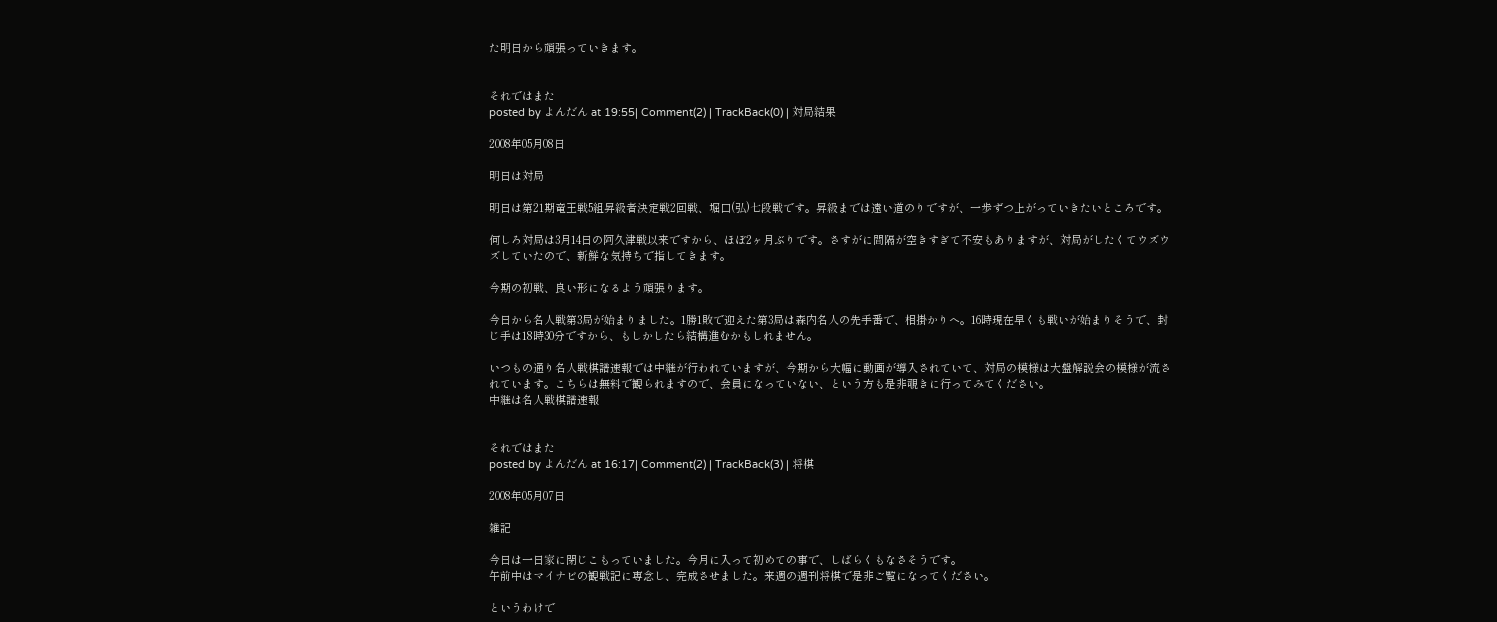た明日から頑張っていきます。


それではまた
posted by よんだん at 19:55| Comment(2) | TrackBack(0) | 対局結果

2008年05月08日

明日は対局

明日は第21期竜王戦5組昇級者決定戦2回戦、堀口(弘)七段戦です。昇級までは遠い道のりですが、一歩ずつ上がっていきたいところです。

何しろ対局は3月14日の阿久津戦以来ですから、ほぼ2ヶ月ぶりです。さすがに間隔が空きすぎて不安もありますが、対局がしたくてウズウズしていたので、新鮮な気持ちで指してきます。

今期の初戦、良い形になるよう頑張ります。

今日から名人戦第3局が始まりました。1勝1敗で迎えた第3局は森内名人の先手番で、相掛かりへ。16時現在早くも戦いが始まりそうで、封じ手は18時30分ですから、もしかしたら結構進むかもしれません。

いつもの通り名人戦棋譜速報では中継が行われていますが、今期から大幅に動画が導入されていて、対局の模様は大盤解説会の模様が流されています。こちらは無料で観られますので、会員になっていない、という方も是非覗きに行ってみてください。
中継は名人戦棋譜速報


それではまた
posted by よんだん at 16:17| Comment(2) | TrackBack(3) | 将棋

2008年05月07日

雑記

今日は一日家に閉じこもっていました。今月に入って初めての事で、しばらくもなさそうです。
午前中はマイナビの観戦記に専念し、完成させました。来週の週刊将棋で是非ご覧になってください。

というわけで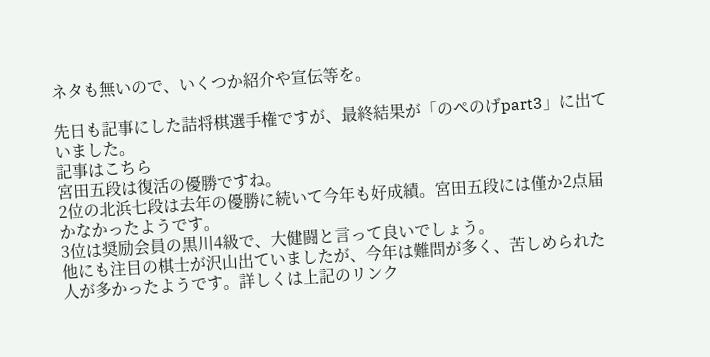ネタも無いので、いくつか紹介や宣伝等を。

先日も記事にした詰将棋選手権ですが、最終結果が「のぺのげpart3」に出ていました。
記事はこちら
宮田五段は復活の優勝ですね。
2位の北浜七段は去年の優勝に続いて今年も好成績。宮田五段には僅か2点届かなかったようです。
3位は奨励会員の黒川4級で、大健闘と言って良いでしょう。
他にも注目の棋士が沢山出ていましたが、今年は難問が多く、苦しめられた人が多かったようです。詳しくは上記のリンク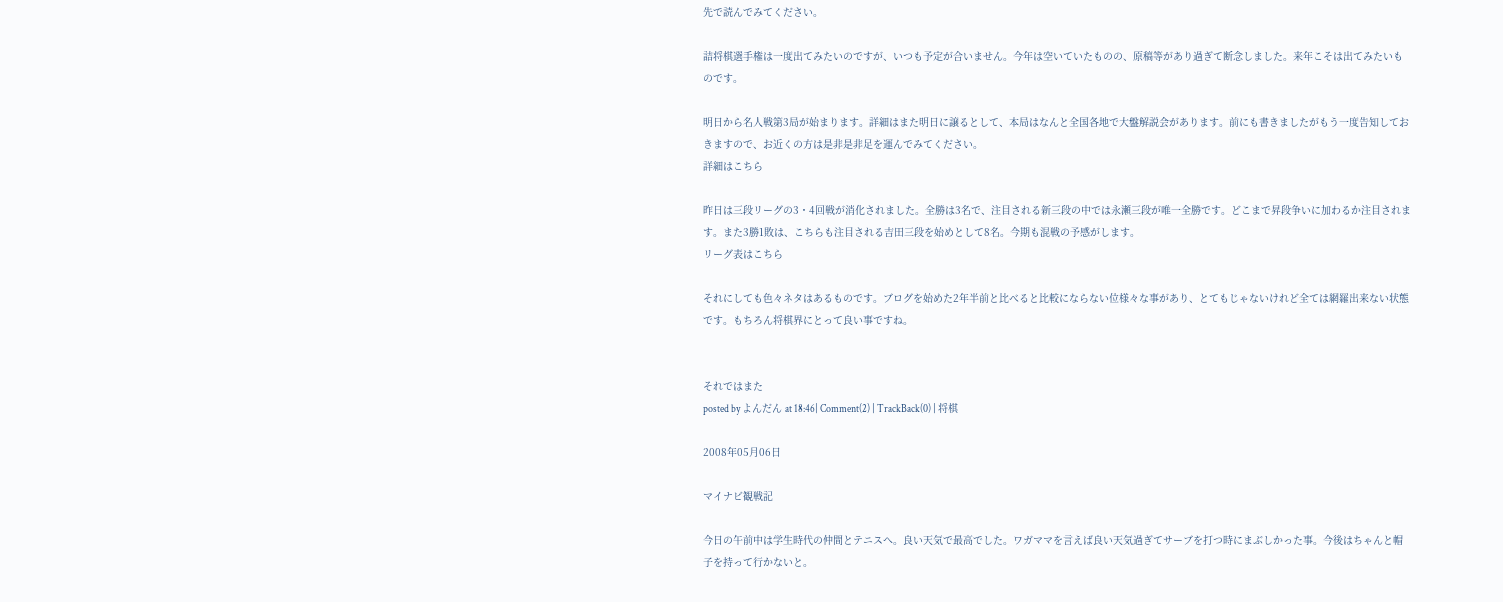先で読んでみてください。

詰将棋選手権は一度出てみたいのですが、いつも予定が合いません。今年は空いていたものの、原稿等があり過ぎて断念しました。来年こそは出てみたいものです。

明日から名人戦第3局が始まります。詳細はまた明日に譲るとして、本局はなんと全国各地で大盤解説会があります。前にも書きましたがもう一度告知しておきますので、お近くの方は是非是非足を運んでみてください。
詳細はこちら

昨日は三段リーグの3・4回戦が消化されました。全勝は3名で、注目される新三段の中では永瀬三段が唯一全勝です。どこまで昇段争いに加わるか注目されます。また3勝1敗は、こちらも注目される吉田三段を始めとして8名。今期も混戦の予感がします。
リーグ表はこちら

それにしても色々ネタはあるものです。ブログを始めた2年半前と比べると比較にならない位様々な事があり、とてもじゃないけれど全ては網羅出来ない状態です。もちろん将棋界にとって良い事ですね。


それではまた
posted by よんだん at 18:46| Comment(2) | TrackBack(0) | 将棋

2008年05月06日

マイナビ観戦記

今日の午前中は学生時代の仲間とテニスへ。良い天気で最高でした。ワガママを言えば良い天気過ぎてサーブを打つ時にまぶしかった事。今後はちゃんと帽子を持って行かないと。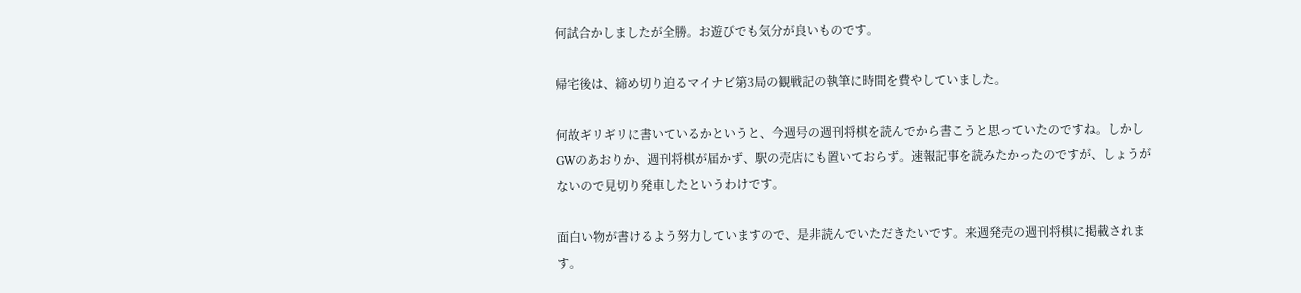何試合かしましたが全勝。お遊びでも気分が良いものです。

帰宅後は、締め切り迫るマイナビ第3局の観戦記の執筆に時間を費やしていました。

何故ギリギリに書いているかというと、今週号の週刊将棋を読んでから書こうと思っていたのですね。しかしGWのあおりか、週刊将棋が届かず、駅の売店にも置いておらず。速報記事を読みたかったのですが、しょうがないので見切り発車したというわけです。

面白い物が書けるよう努力していますので、是非読んでいただきたいです。来週発売の週刊将棋に掲載されます。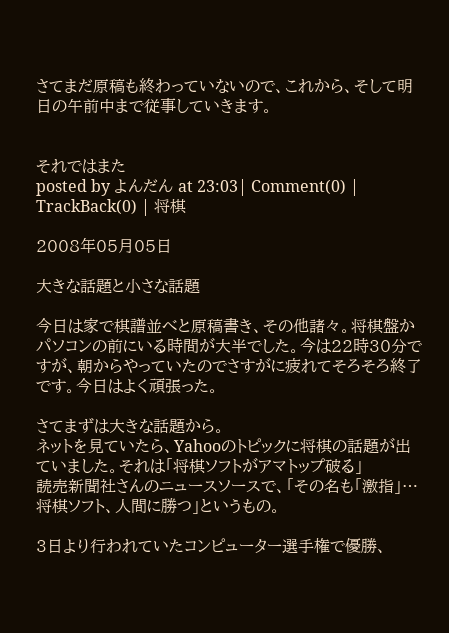さてまだ原稿も終わっていないので、これから、そして明日の午前中まで従事していきます。


それではまた
posted by よんだん at 23:03| Comment(0) | TrackBack(0) | 将棋

2008年05月05日

大きな話題と小さな話題

今日は家で棋譜並べと原稿書き、その他諸々。将棋盤かパソコンの前にいる時間が大半でした。今は22時30分ですが、朝からやっていたのでさすがに疲れてそろそろ終了です。今日はよく頑張った。

さてまずは大きな話題から。
ネットを見ていたら、Yahooのトピックに将棋の話題が出ていました。それは「将棋ソフトがアマトップ破る」
読売新聞社さんのニュースソースで、「その名も「激指」…将棋ソフト、人間に勝つ」というもの。

3日より行われていたコンピューター選手権で優勝、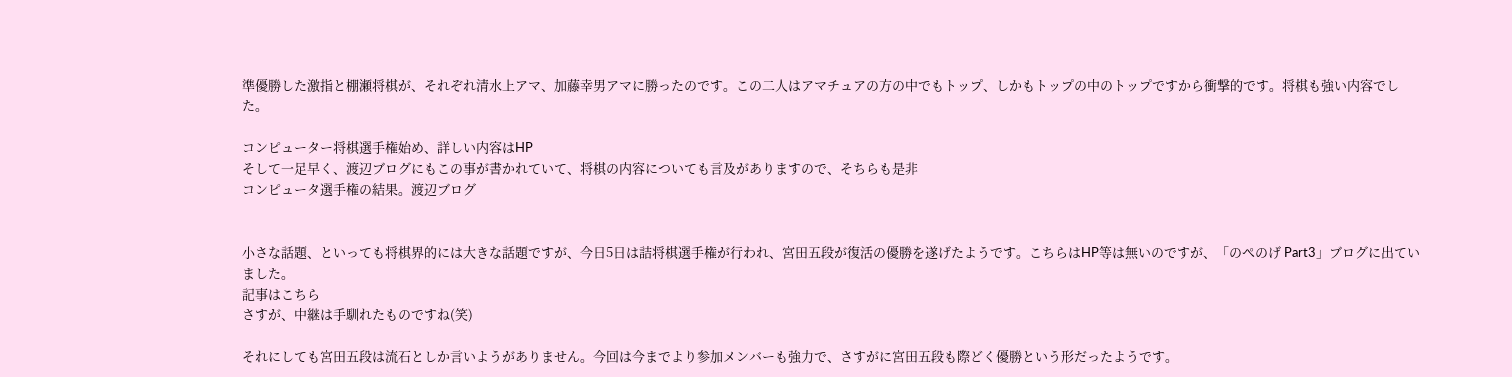準優勝した激指と棚瀬将棋が、それぞれ清水上アマ、加藤幸男アマに勝ったのです。この二人はアマチュアの方の中でもトップ、しかもトップの中のトップですから衝撃的です。将棋も強い内容でした。

コンピューター将棋選手権始め、詳しい内容はHP
そして一足早く、渡辺ブログにもこの事が書かれていて、将棋の内容についても言及がありますので、そちらも是非
コンピュータ選手権の結果。渡辺ブログ


小さな話題、といっても将棋界的には大きな話題ですが、今日5日は詰将棋選手権が行われ、宮田五段が復活の優勝を遂げたようです。こちらはHP等は無いのですが、「のぺのげ Part3」ブログに出ていました。
記事はこちら
さすが、中継は手馴れたものですね(笑)

それにしても宮田五段は流石としか言いようがありません。今回は今までより参加メンバーも強力で、さすがに宮田五段も際どく優勝という形だったようです。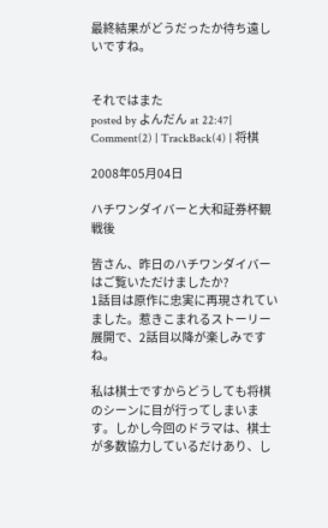最終結果がどうだったか待ち遠しいですね。


それではまた
posted by よんだん at 22:47| Comment(2) | TrackBack(4) | 将棋

2008年05月04日

ハチワンダイバーと大和証券杯観戦後

皆さん、昨日のハチワンダイバーはご覧いただけましたか?
1話目は原作に忠実に再現されていました。惹きこまれるストーリー展開で、2話目以降が楽しみですね。

私は棋士ですからどうしても将棋のシーンに目が行ってしまいます。しかし今回のドラマは、棋士が多数協力しているだけあり、し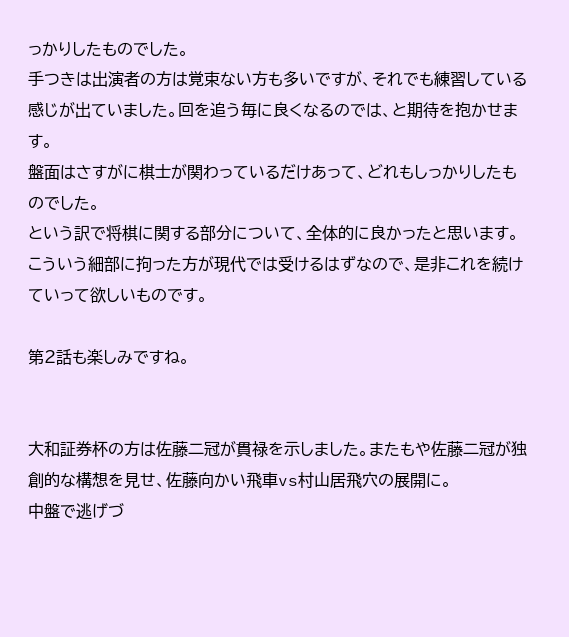っかりしたものでした。
手つきは出演者の方は覚束ない方も多いですが、それでも練習している感じが出ていました。回を追う毎に良くなるのでは、と期待を抱かせます。
盤面はさすがに棋士が関わっているだけあって、どれもしっかりしたものでした。
という訳で将棋に関する部分について、全体的に良かったと思います。こういう細部に拘った方が現代では受けるはずなので、是非これを続けていって欲しいものです。

第2話も楽しみですね。


大和証券杯の方は佐藤二冠が貫禄を示しました。またもや佐藤二冠が独創的な構想を見せ、佐藤向かい飛車vs村山居飛穴の展開に。
中盤で逃げづ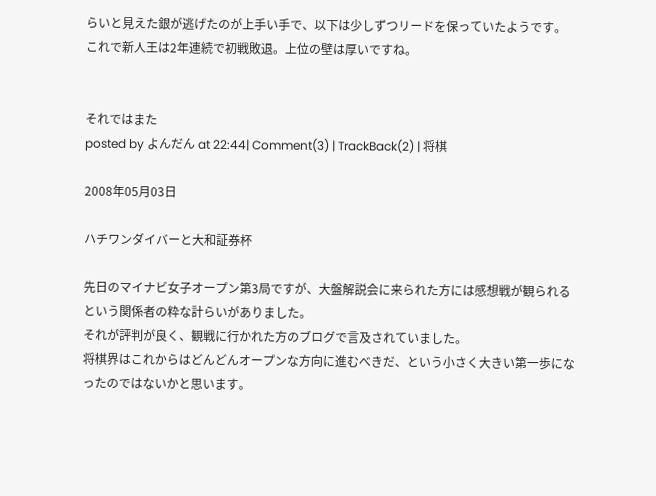らいと見えた銀が逃げたのが上手い手で、以下は少しずつリードを保っていたようです。
これで新人王は2年連続で初戦敗退。上位の壁は厚いですね。


それではまた
posted by よんだん at 22:44| Comment(3) | TrackBack(2) | 将棋

2008年05月03日

ハチワンダイバーと大和証券杯

先日のマイナビ女子オープン第3局ですが、大盤解説会に来られた方には感想戦が観られるという関係者の粋な計らいがありました。
それが評判が良く、観戦に行かれた方のブログで言及されていました。
将棋界はこれからはどんどんオープンな方向に進むべきだ、という小さく大きい第一歩になったのではないかと思います。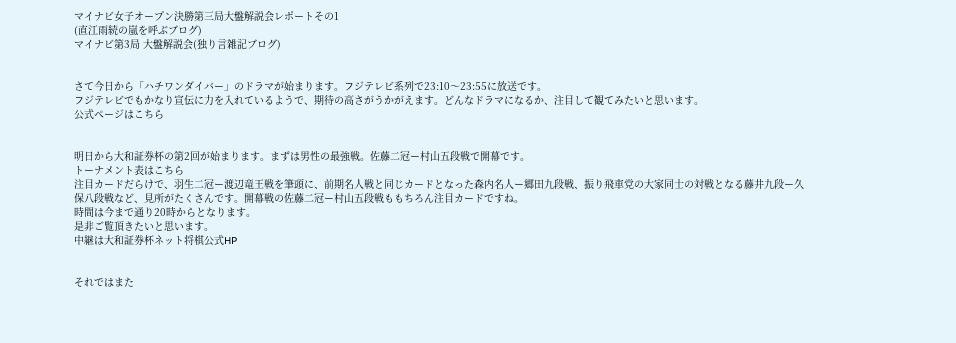マイナビ女子オープン決勝第三局大盤解説会レポートその1
(直江雨続の嵐を呼ぶブログ)
マイナビ第3局 大盤解説会(独り言雑記ブログ)


さて今日から「ハチワンダイバー」のドラマが始まります。フジテレビ系列で23:10〜23:55に放送です。
フジテレビでもかなり宣伝に力を入れているようで、期待の高さがうかがえます。どんなドラマになるか、注目して観てみたいと思います。
公式ページはこちら


明日から大和証券杯の第2回が始まります。まずは男性の最強戦。佐藤二冠ー村山五段戦で開幕です。
トーナメント表はこちら
注目カードだらけで、羽生二冠ー渡辺竜王戦を筆頭に、前期名人戦と同じカードとなった森内名人ー郷田九段戦、振り飛車党の大家同士の対戦となる藤井九段ー久保八段戦など、見所がたくさんです。開幕戦の佐藤二冠ー村山五段戦ももちろん注目カードですね。
時間は今まで通り20時からとなります。
是非ご覧頂きたいと思います。
中継は大和証券杯ネット将棋公式HP


それではまた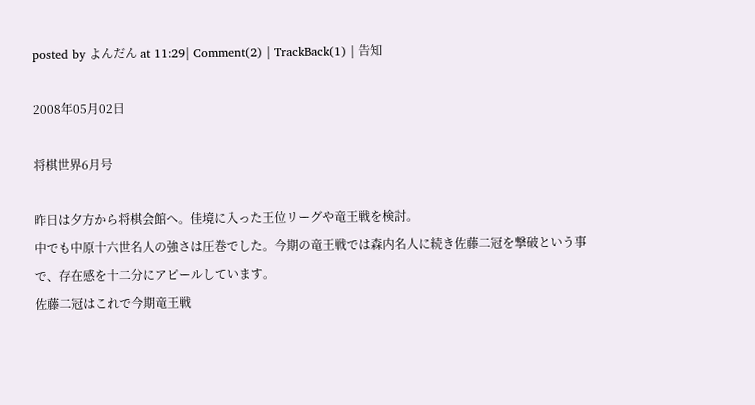posted by よんだん at 11:29| Comment(2) | TrackBack(1) | 告知

2008年05月02日

将棋世界6月号

昨日は夕方から将棋会館へ。佳境に入った王位リーグや竜王戦を検討。
中でも中原十六世名人の強さは圧巻でした。今期の竜王戦では森内名人に続き佐藤二冠を撃破という事で、存在感を十二分にアピールしています。
佐藤二冠はこれで今期竜王戦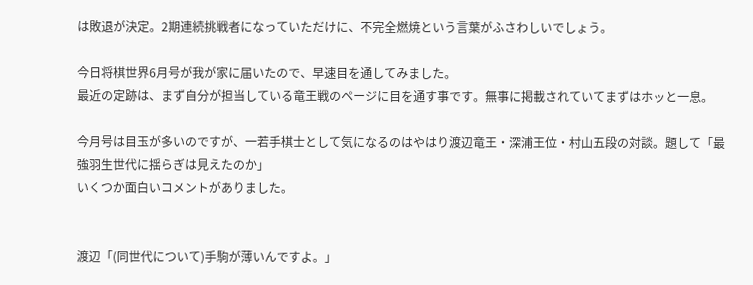は敗退が決定。2期連続挑戦者になっていただけに、不完全燃焼という言葉がふさわしいでしょう。

今日将棋世界6月号が我が家に届いたので、早速目を通してみました。
最近の定跡は、まず自分が担当している竜王戦のページに目を通す事です。無事に掲載されていてまずはホッと一息。

今月号は目玉が多いのですが、一若手棋士として気になるのはやはり渡辺竜王・深浦王位・村山五段の対談。題して「最強羽生世代に揺らぎは見えたのか」
いくつか面白いコメントがありました。


渡辺「(同世代について)手駒が薄いんですよ。」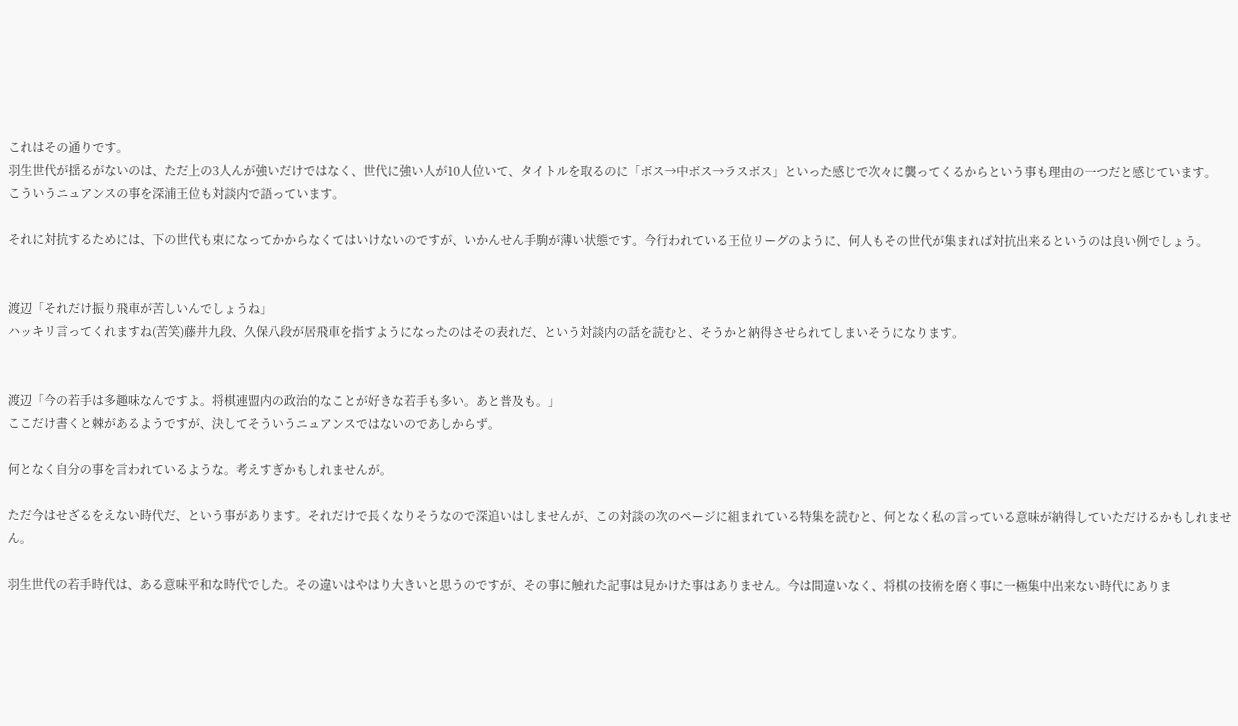これはその通りです。
羽生世代が揺るがないのは、ただ上の3人んが強いだけではなく、世代に強い人が10人位いて、タイトルを取るのに「ボス→中ボス→ラスボス」といった感じで次々に襲ってくるからという事も理由の一つだと感じています。
こういうニュアンスの事を深浦王位も対談内で語っています。

それに対抗するためには、下の世代も束になってかからなくてはいけないのですが、いかんせん手駒が薄い状態です。今行われている王位リーグのように、何人もその世代が集まれば対抗出来るというのは良い例でしょう。


渡辺「それだけ振り飛車が苦しいんでしょうね」
ハッキリ言ってくれますね(苦笑)藤井九段、久保八段が居飛車を指すようになったのはその表れだ、という対談内の話を読むと、そうかと納得させられてしまいそうになります。


渡辺「今の若手は多趣味なんですよ。将棋連盟内の政治的なことが好きな若手も多い。あと普及も。」
ここだけ書くと棘があるようですが、決してそういうニュアンスではないのであしからず。

何となく自分の事を言われているような。考えすぎかもしれませんが。

ただ今はせざるをえない時代だ、という事があります。それだけで長くなりそうなので深追いはしませんが、この対談の次のページに組まれている特集を読むと、何となく私の言っている意味が納得していただけるかもしれません。

羽生世代の若手時代は、ある意味平和な時代でした。その違いはやはり大きいと思うのですが、その事に触れた記事は見かけた事はありません。今は間違いなく、将棋の技術を磨く事に一極集中出来ない時代にありま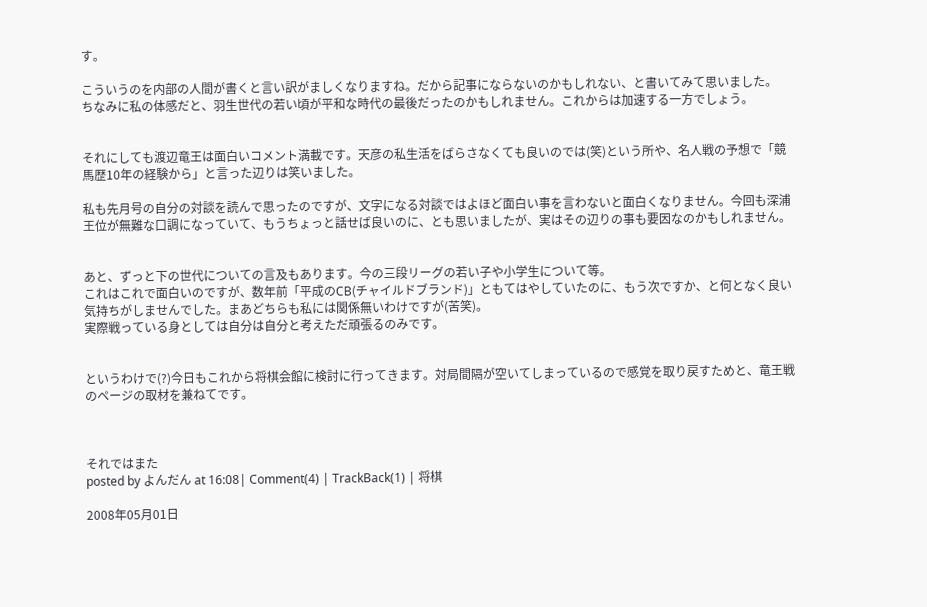す。

こういうのを内部の人間が書くと言い訳がましくなりますね。だから記事にならないのかもしれない、と書いてみて思いました。
ちなみに私の体感だと、羽生世代の若い頃が平和な時代の最後だったのかもしれません。これからは加速する一方でしょう。


それにしても渡辺竜王は面白いコメント満載です。天彦の私生活をばらさなくても良いのでは(笑)という所や、名人戦の予想で「競馬歴10年の経験から」と言った辺りは笑いました。

私も先月号の自分の対談を読んで思ったのですが、文字になる対談ではよほど面白い事を言わないと面白くなりません。今回も深浦王位が無難な口調になっていて、もうちょっと話せば良いのに、とも思いましたが、実はその辺りの事も要因なのかもしれません。


あと、ずっと下の世代についての言及もあります。今の三段リーグの若い子や小学生について等。
これはこれで面白いのですが、数年前「平成のCB(チャイルドブランド)」ともてはやしていたのに、もう次ですか、と何となく良い気持ちがしませんでした。まあどちらも私には関係無いわけですが(苦笑)。
実際戦っている身としては自分は自分と考えただ頑張るのみです。


というわけで(?)今日もこれから将棋会館に検討に行ってきます。対局間隔が空いてしまっているので感覚を取り戻すためと、竜王戦のページの取材を兼ねてです。



それではまた
posted by よんだん at 16:08| Comment(4) | TrackBack(1) | 将棋

2008年05月01日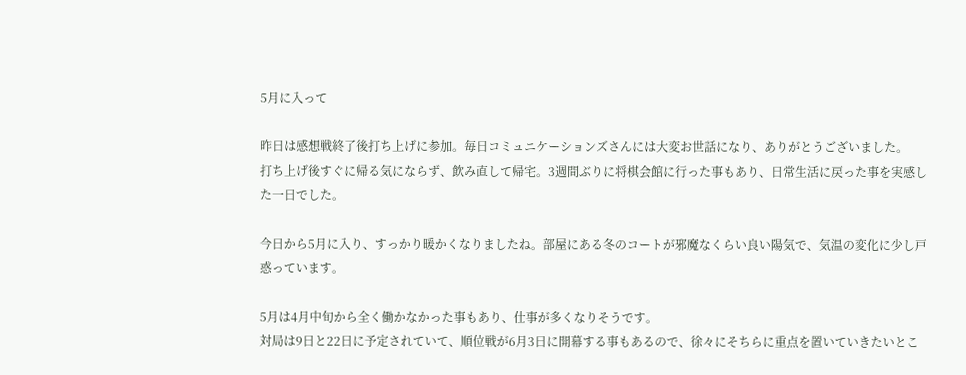5月に入って

昨日は感想戦終了後打ち上げに参加。毎日コミュニケーションズさんには大変お世話になり、ありがとうございました。
打ち上げ後すぐに帰る気にならず、飲み直して帰宅。3週間ぶりに将棋会館に行った事もあり、日常生活に戻った事を実感した一日でした。

今日から5月に入り、すっかり暖かくなりましたね。部屋にある冬のコートが邪魔なくらい良い陽気で、気温の変化に少し戸惑っています。

5月は4月中旬から全く働かなかった事もあり、仕事が多くなりそうです。
対局は9日と22日に予定されていて、順位戦が6月3日に開幕する事もあるので、徐々にそちらに重点を置いていきたいとこ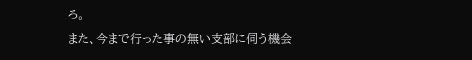ろ。
また、今まで行った事の無い支部に伺う機会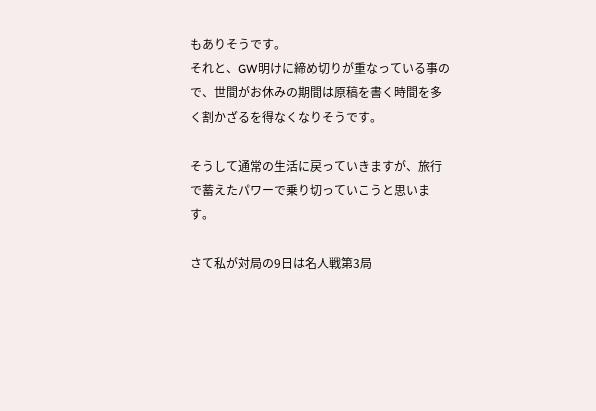もありそうです。
それと、GW明けに締め切りが重なっている事ので、世間がお休みの期間は原稿を書く時間を多く割かざるを得なくなりそうです。

そうして通常の生活に戻っていきますが、旅行で蓄えたパワーで乗り切っていこうと思います。

さて私が対局の9日は名人戦第3局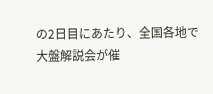の2日目にあたり、全国各地で大盤解説会が催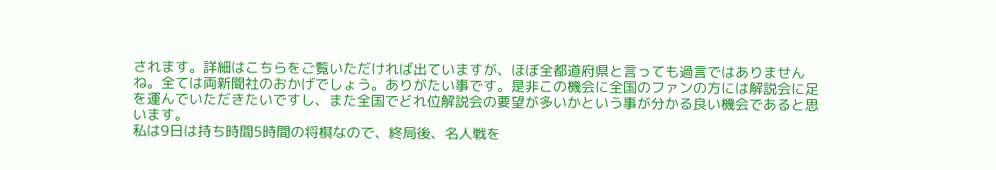されます。詳細はこちらをご覧いただければ出ていますが、ほぼ全都道府県と言っても過言ではありませんね。全ては両新聞社のおかげでしょう。ありがたい事です。是非この機会に全国のファンの方には解説会に足を運んでいただきたいですし、また全国でどれ位解説会の要望が多いかという事が分かる良い機会であると思います。
私は9日は持ち時間5時間の将棋なので、終局後、名人戦を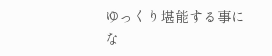ゆっくり堪能する事にな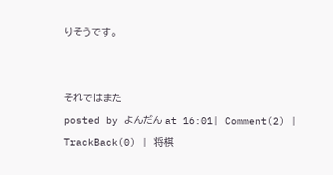りそうです。


それではまた
posted by よんだん at 16:01| Comment(2) | TrackBack(0) | 将棋